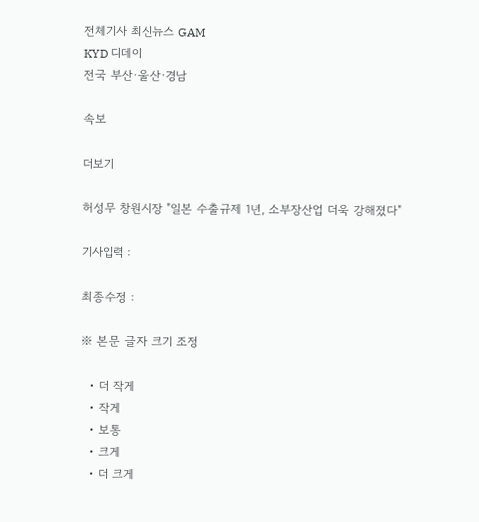전체기사 최신뉴스 GAM
KYD 디데이
전국 부산·울산·경남

속보

더보기

허성무 창원시장 "일본 수출규제 1년, 소부장산업 더욱 강해졌다"

기사입력 :

최종수정 :

※ 본문 글자 크기 조정

  • 더 작게
  • 작게
  • 보통
  • 크게
  • 더 크게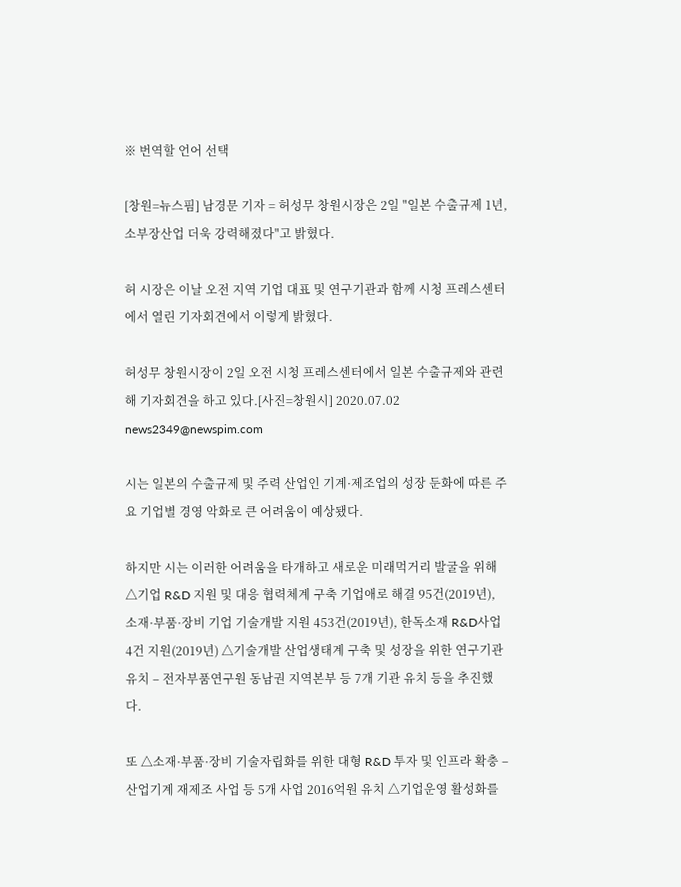※ 번역할 언어 선택

[창원=뉴스핌] 남경문 기자 = 허성무 창원시장은 2일 "일본 수출규제 1년, 소부장산업 더욱 강력해졌다"고 밝혔다.

허 시장은 이날 오전 지역 기업 대표 및 연구기관과 함께 시청 프레스센터에서 열린 기자회견에서 이렇게 밝혔다.

허성무 창원시장이 2일 오전 시청 프레스센터에서 일본 수출규제와 관련해 기자회견을 하고 있다.[사진=창원시] 2020.07.02 news2349@newspim.com

시는 일본의 수출규제 및 주력 산업인 기계·제조업의 성장 둔화에 따른 주요 기업별 경영 악화로 큰 어려움이 예상됐다.

하지만 시는 이러한 어려움을 타개하고 새로운 미래먹거리 발굴을 위해 △기업 R&D 지원 및 대응 협력체계 구축 기업애로 해결 95건(2019년), 소재·부품·장비 기업 기술개발 지원 453건(2019년), 한독소재 R&D사업 4건 지원(2019년) △기술개발 산업생태계 구축 및 성장을 위한 연구기관 유치 – 전자부품연구원 동남권 지역본부 등 7개 기관 유치 등을 추진했다.

또 △소재·부품·장비 기술자립화를 위한 대형 R&D 투자 및 인프라 확충 – 산업기계 재제조 사업 등 5개 사업 2016억원 유치 △기업운영 활성화를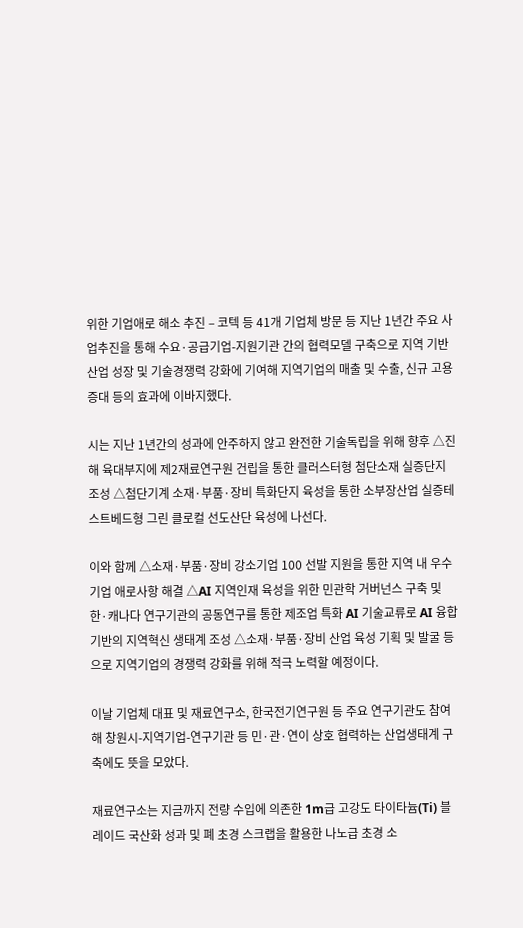위한 기업애로 해소 추진 – 코텍 등 41개 기업체 방문 등 지난 1년간 주요 사업추진을 통해 수요·공급기업-지원기관 간의 협력모델 구축으로 지역 기반산업 성장 및 기술경쟁력 강화에 기여해 지역기업의 매출 및 수출, 신규 고용 증대 등의 효과에 이바지했다.

시는 지난 1년간의 성과에 안주하지 않고 완전한 기술독립을 위해 향후 △진해 육대부지에 제2재료연구원 건립을 통한 클러스터형 첨단소재 실증단지 조성 △첨단기계 소재·부품·장비 특화단지 육성을 통한 소부장산업 실증테스트베드형 그린 클로컬 선도산단 육성에 나선다.

이와 함께 △소재·부품·장비 강소기업 100 선발 지원을 통한 지역 내 우수기업 애로사항 해결 △AI 지역인재 육성을 위한 민관학 거버넌스 구축 및 한·캐나다 연구기관의 공동연구를 통한 제조업 특화 AI 기술교류로 AI 융합기반의 지역혁신 생태계 조성 △소재·부품·장비 산업 육성 기획 및 발굴 등으로 지역기업의 경쟁력 강화를 위해 적극 노력할 예정이다.

이날 기업체 대표 및 재료연구소, 한국전기연구원 등 주요 연구기관도 참여해 창원시-지역기업-연구기관 등 민·관·연이 상호 협력하는 산업생태계 구축에도 뜻을 모았다.

재료연구소는 지금까지 전량 수입에 의존한 1m급 고강도 타이타늄(Ti) 블레이드 국산화 성과 및 폐 초경 스크랩을 활용한 나노급 초경 소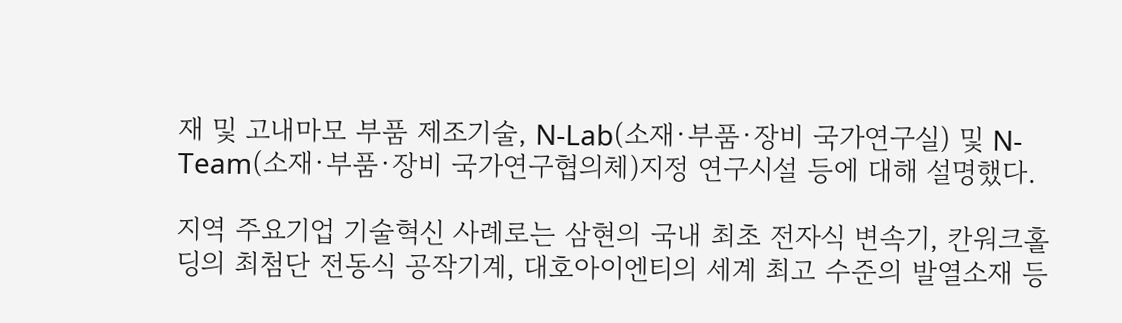재 및 고내마모 부품 제조기술, N-Lab(소재·부품·장비 국가연구실) 및 N-Team(소재·부품·장비 국가연구협의체)지정 연구시설 등에 대해 설명했다.

지역 주요기업 기술혁신 사례로는 삼현의 국내 최초 전자식 변속기, 칸워크홀딩의 최첨단 전동식 공작기계, 대호아이엔티의 세계 최고 수준의 발열소재 등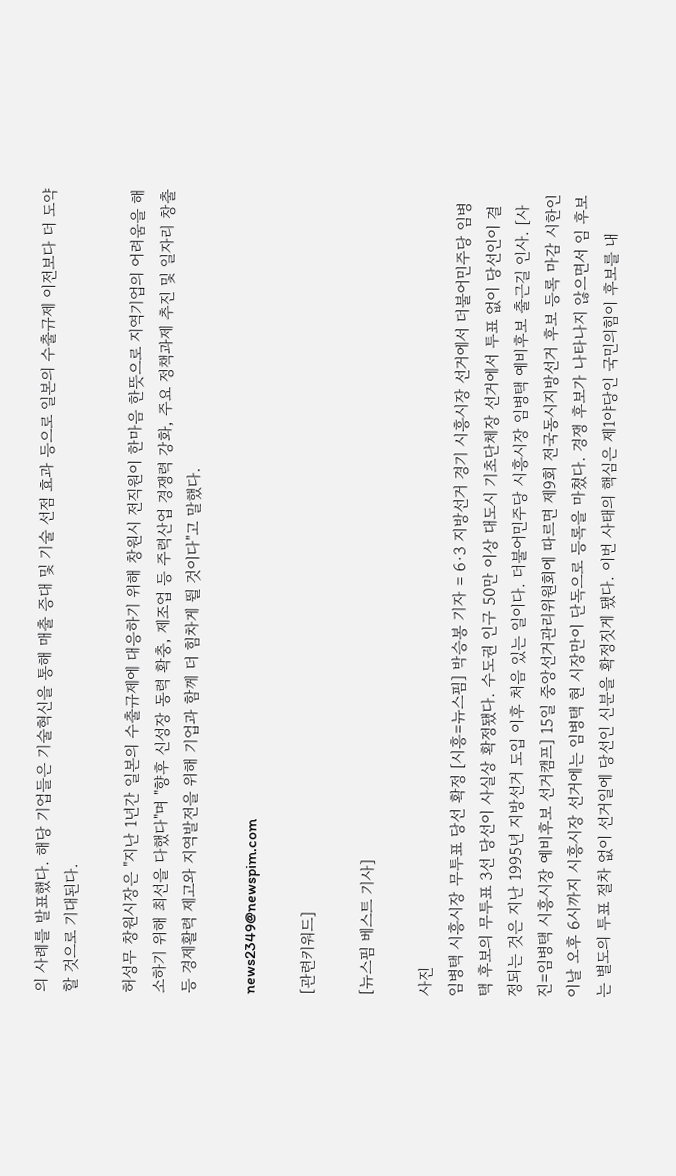의 사례를 발표했다. 해당 기업들은 기술혁신을 통해 매출 증대 및 기술 선점 효과 등으로 일본의 수출규제 이전보다 더 도약할 것으로 기대된다.

허성무 창원시장은 "지난 1년간 일본의 수출규제에 대응하기 위해 창원시 전직원이 한마음 한뜻으로 지역기업의 어려움을 해소하기 위해 최선을 다했다"며 "향후 신성장 동력 확충, 제조업 등 주력산업 경쟁력 강화, 주요 정책과제 추진 및 일자리 창출 등 경제활력 제고와 지역발전을 위해 기업과 함께 더 힘차게 뛸 것이다"고 말했다.

news2349@newspim.com

[관련키워드]

[뉴스핌 베스트 기사]

사진
임병택 시흥시장 무투표 당선 확정 [시흥=뉴스핌] 박승봉 기자 = 6·3 지방선거 경기 시흥시장 선거에서 더불어민주당 임병택 후보의 무투표 3선 당선이 사실상 확정됐다. 수도권 인구 50만 이상 대도시 기초단체장 선거에서 투표 없이 당선인이 결정되는 것은 지난 1995년 지방선거 도입 이후 처음 있는 일이다. 더불어민주당 시흥시장 임병택 예비후보 출근길 인사. [사진=임병택 시흥시장 예비후보 선거캠프] 15일 중앙선거관리위원회에 따르면 제9회 전국동시지방선거 후보 등록 마감 시한인 이날 오후 6시까지 시흥시장 선거에는 임병택 현 시장만이 단독으로 등록을 마쳤다. 경쟁 후보가 나타나지 않으면서 임 후보는 별도의 투표 절차 없이 선거일에 당선인 신분을 확정짓게 됐다. 이번 사태의 핵심은 제1야당인 국민의힘이 후보를 내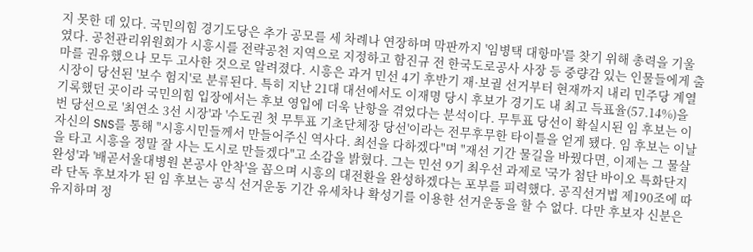지 못한 데 있다. 국민의힘 경기도당은 추가 공모를 세 차례나 연장하며 막판까지 '임병택 대항마'를 찾기 위해 총력을 기울였다. 공천관리위원회가 시흥시를 전략공천 지역으로 지정하고 함진규 전 한국도로공사 사장 등 중량감 있는 인물들에게 출마를 권유했으나 모두 고사한 것으로 알려졌다. 시흥은 과거 민선 4기 후반기 재·보궐 선거부터 현재까지 내리 민주당 계열 시장이 당선된 '보수 험지'로 분류된다. 특히 지난 21대 대선에서도 이재명 당시 후보가 경기도 내 최고 득표율(57.14%)을 기록했던 곳이라 국민의힘 입장에서는 후보 영입에 더욱 난항을 겪었다는 분석이다. 무투표 당선이 확실시된 임 후보는 이번 당선으로 '최연소 3선 시장'과 '수도권 첫 무투표 기초단체장 당선'이라는 전무후무한 타이틀을 얻게 됐다. 임 후보는 이날 자신의 SNS를 통해 "시흥시민들께서 만들어주신 역사다. 최선을 다하겠다"며 "재선 기간 물길을 바꿨다면, 이제는 그 물살을 타고 시흥을 정말 잘 사는 도시로 만들겠다"고 소감을 밝혔다. 그는 민선 9기 최우선 과제로 '국가 첨단 바이오 특화단지 완성'과 '배곧서울대병원 본공사 안착'을 꼽으며 시흥의 대전환을 완성하겠다는 포부를 피력했다. 공직선거법 제190조에 따라 단독 후보자가 된 임 후보는 공식 선거운동 기간 유세차나 확성기를 이용한 선거운동을 할 수 없다. 다만 후보자 신분은 유지하며 정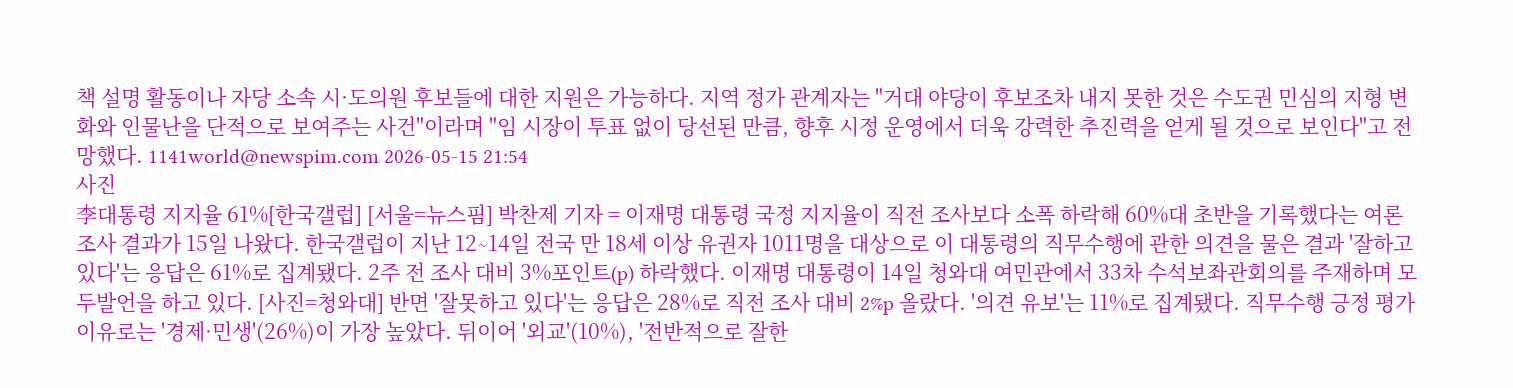책 설명 활동이나 자당 소속 시·도의원 후보들에 대한 지원은 가능하다. 지역 정가 관계자는 "거대 야당이 후보조차 내지 못한 것은 수도권 민심의 지형 변화와 인물난을 단적으로 보여주는 사건"이라며 "임 시장이 투표 없이 당선된 만큼, 향후 시정 운영에서 더욱 강력한 추진력을 얻게 될 것으로 보인다"고 전망했다. 1141world@newspim.com 2026-05-15 21:54
사진
李대통령 지지율 61%[한국갤럽] [서울=뉴스핌] 박찬제 기자 = 이재명 대통령 국정 지지율이 직전 조사보다 소폭 하락해 60%대 초반을 기록했다는 여론조사 결과가 15일 나왔다. 한국갤럽이 지난 12∼14일 전국 만 18세 이상 유권자 1011명을 대상으로 이 대통령의 직무수행에 관한 의견을 물은 결과 '잘하고 있다'는 응답은 61%로 집계됐다. 2주 전 조사 대비 3%포인트(p) 하락했다. 이재명 대통령이 14일 청와대 여민관에서 33차 수석보좌관회의를 주재하며 모두발언을 하고 있다. [사진=청와대] 반면 '잘못하고 있다'는 응답은 28%로 직전 조사 대비 2%p 올랐다. '의견 유보'는 11%로 집계됐다. 직무수행 긍정 평가 이유로는 '경제·민생'(26%)이 가장 높았다. 뒤이어 '외교'(10%), '전반적으로 잘한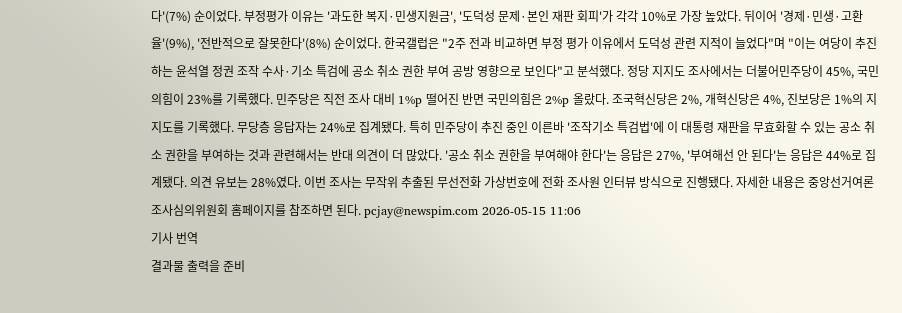다'(7%) 순이었다. 부정평가 이유는 '과도한 복지·민생지원금', '도덕성 문제·본인 재판 회피'가 각각 10%로 가장 높았다. 뒤이어 '경제·민생·고환율'(9%), '전반적으로 잘못한다'(8%) 순이었다. 한국갤럽은 "2주 전과 비교하면 부정 평가 이유에서 도덕성 관련 지적이 늘었다"며 "이는 여당이 추진하는 윤석열 정권 조작 수사·기소 특검에 공소 취소 권한 부여 공방 영향으로 보인다"고 분석했다. 정당 지지도 조사에서는 더불어민주당이 45%, 국민의힘이 23%를 기록했다. 민주당은 직전 조사 대비 1%p 떨어진 반면 국민의힘은 2%p 올랐다. 조국혁신당은 2%, 개혁신당은 4%, 진보당은 1%의 지지도를 기록했다. 무당층 응답자는 24%로 집계됐다. 특히 민주당이 추진 중인 이른바 '조작기소 특검법'에 이 대통령 재판을 무효화할 수 있는 공소 취소 권한을 부여하는 것과 관련해서는 반대 의견이 더 많았다. '공소 취소 권한을 부여해야 한다'는 응답은 27%, '부여해선 안 된다'는 응답은 44%로 집계됐다. 의견 유보는 28%였다. 이번 조사는 무작위 추출된 무선전화 가상번호에 전화 조사원 인터뷰 방식으로 진행됐다. 자세한 내용은 중앙선거여론조사심의위원회 홈페이지를 참조하면 된다. pcjay@newspim.com 2026-05-15 11:06
기사 번역
결과물 출력을 준비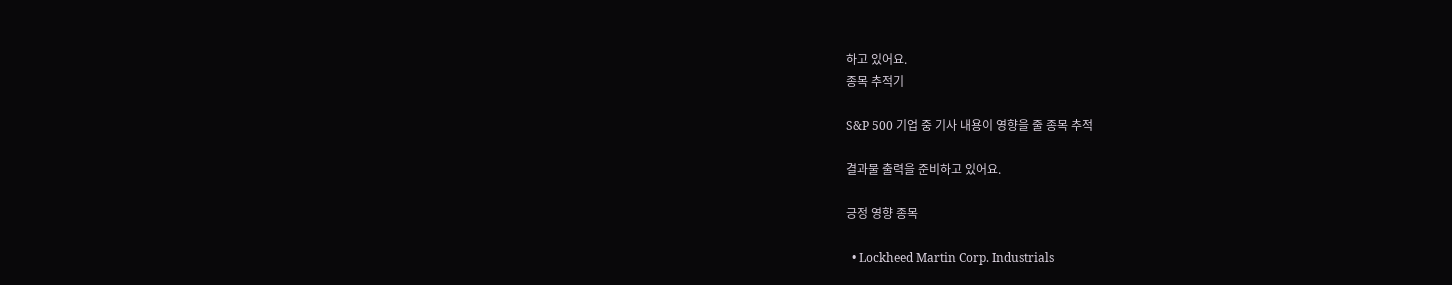하고 있어요.
종목 추적기

S&P 500 기업 중 기사 내용이 영향을 줄 종목 추적

결과물 출력을 준비하고 있어요.

긍정 영향 종목

  • Lockheed Martin Corp. Industrials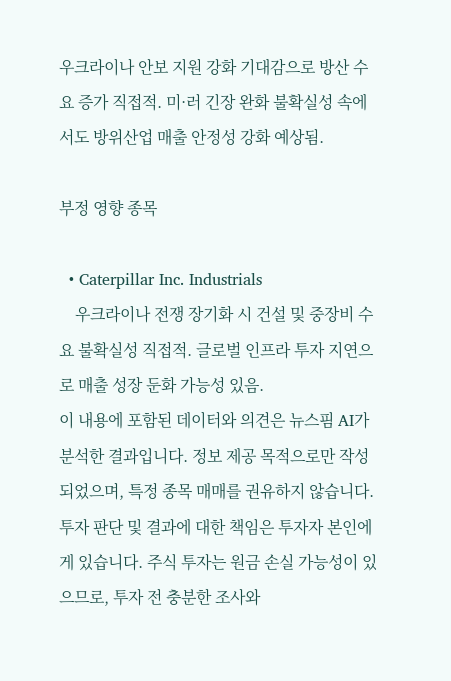우크라이나 안보 지원 강화 기대감으로 방산 수요 증가 직접적. 미·러 긴장 완화 불확실성 속에서도 방위산업 매출 안정성 강화 예상됨.

부정 영향 종목

  • Caterpillar Inc. Industrials
    우크라이나 전쟁 장기화 시 건설 및 중장비 수요 불확실성 직접적. 글로벌 인프라 투자 지연으로 매출 성장 둔화 가능성 있음.
이 내용에 포함된 데이터와 의견은 뉴스핌 AI가 분석한 결과입니다. 정보 제공 목적으로만 작성되었으며, 특정 종목 매매를 권유하지 않습니다. 투자 판단 및 결과에 대한 책임은 투자자 본인에게 있습니다. 주식 투자는 원금 손실 가능성이 있으므로, 투자 전 충분한 조사와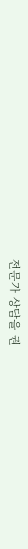전문가 상담을 권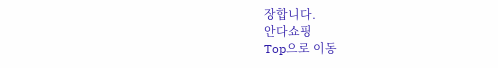장합니다.
안다쇼핑
Top으로 이동